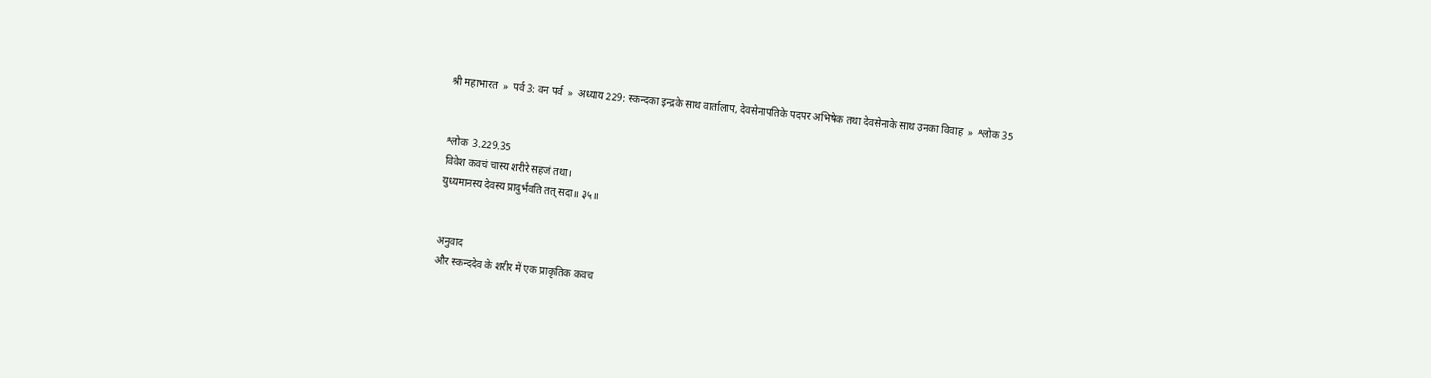श्री महाभारत  »  पर्व 3: वन पर्व  »  अध्याय 229: स्कन्दका इन्द्रके साथ वार्तालाप, देवसेनापतिके पदपर अभिषेक तथा देवसेनाके साथ उनका विवाह  »  श्लोक 35


श्लोक  3.229.35
विवेश कवचं चास्य शरीरे सहजं तथा।
युध्यमानस्य देवस्य प्रादुर्भवति तत् सदा॥ ३५॥


अनुवाद
और स्कन्ददेव के शरीर में एक प्राकृतिक कवच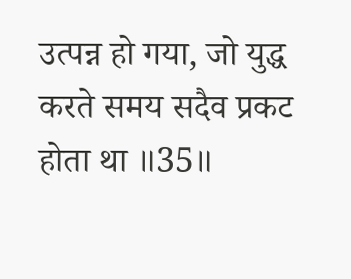उत्पन्न हो गया, जो युद्ध करते समय सदैव प्रकट होता था ॥35॥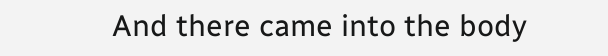And there came into the body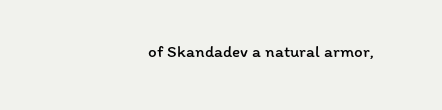of Skandadev a natural armor,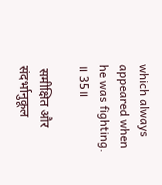which always appeared when he was fighting. ॥ 35॥

 समीक्षित और संदर्भानुकूल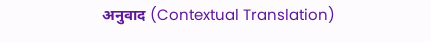अनुवाद (Contextual Translation)